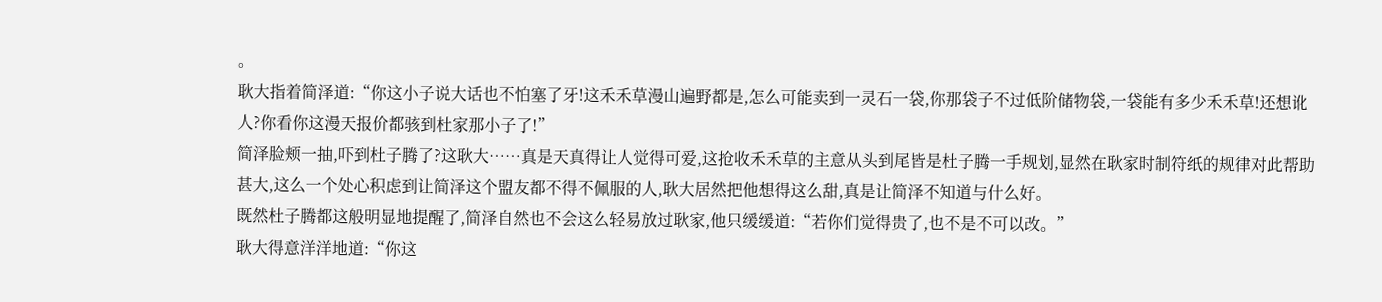。
耿大指着简泽道:“你这小子说大话也不怕塞了牙!这禾禾草漫山遍野都是,怎么可能卖到一灵石一袋,你那袋子不过低阶储物袋,一袋能有多少禾禾草!还想讹人?你看你这漫天报价都骇到杜家那小子了!”
简泽脸颊一抽,吓到杜子腾了?这耿大……真是天真得让人觉得可爱,这抢收禾禾草的主意从头到尾皆是杜子腾一手规划,显然在耿家时制符纸的规律对此帮助甚大,这么一个处心积虑到让简泽这个盟友都不得不佩服的人,耿大居然把他想得这么甜,真是让简泽不知道与什么好。
既然杜子腾都这般明显地提醒了,简泽自然也不会这么轻易放过耿家,他只缓缓道:“若你们觉得贵了,也不是不可以改。”
耿大得意洋洋地道:“你这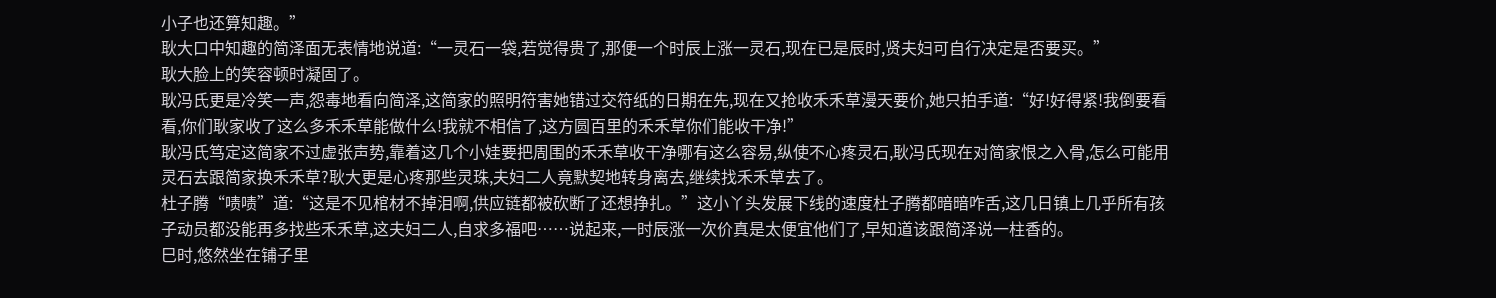小子也还算知趣。”
耿大口中知趣的简泽面无表情地说道:“一灵石一袋,若觉得贵了,那便一个时辰上涨一灵石,现在已是辰时,贤夫妇可自行决定是否要买。”
耿大脸上的笑容顿时凝固了。
耿冯氏更是冷笑一声,怨毒地看向简泽,这简家的照明符害她错过交符纸的日期在先,现在又抢收禾禾草漫天要价,她只拍手道:“好!好得紧!我倒要看看,你们耿家收了这么多禾禾草能做什么!我就不相信了,这方圆百里的禾禾草你们能收干净!”
耿冯氏笃定这简家不过虚张声势,靠着这几个小娃要把周围的禾禾草收干净哪有这么容易,纵使不心疼灵石,耿冯氏现在对简家恨之入骨,怎么可能用灵石去跟简家换禾禾草?耿大更是心疼那些灵珠,夫妇二人竟默契地转身离去,继续找禾禾草去了。
杜子腾“啧啧”道:“这是不见棺材不掉泪啊,供应链都被砍断了还想挣扎。”这小丫头发展下线的速度杜子腾都暗暗咋舌,这几日镇上几乎所有孩子动员都没能再多找些禾禾草,这夫妇二人,自求多福吧……说起来,一时辰涨一次价真是太便宜他们了,早知道该跟简泽说一柱香的。
巳时,悠然坐在铺子里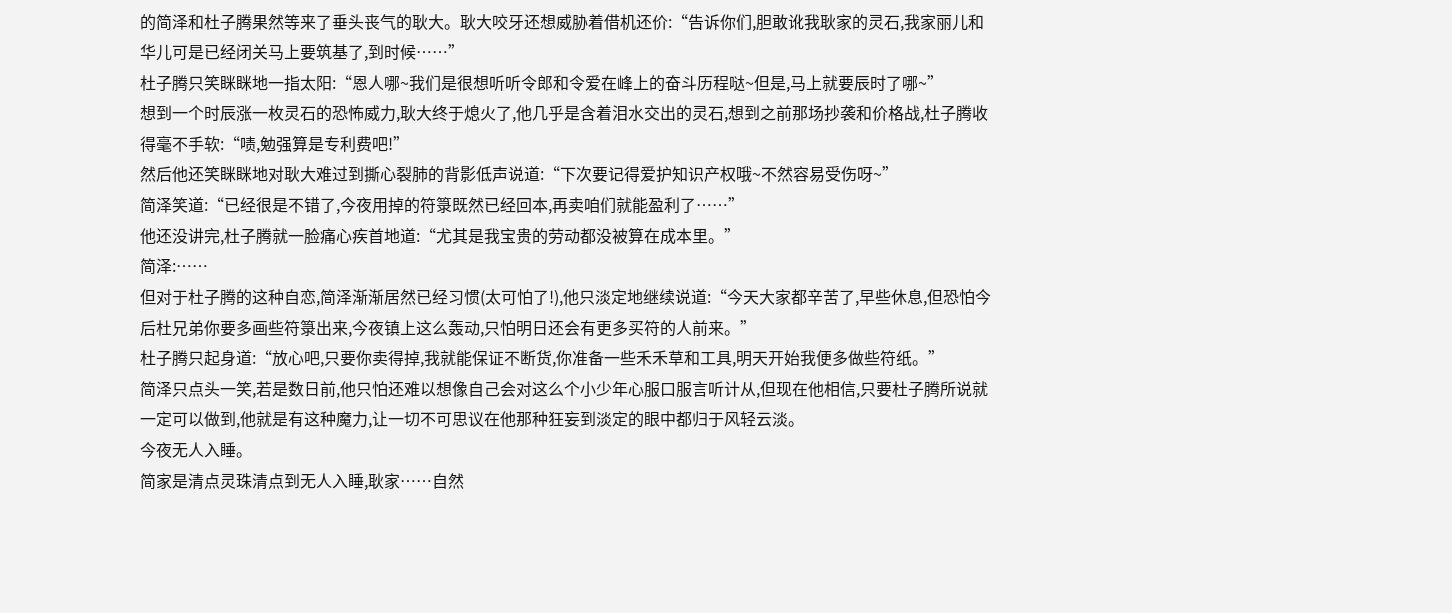的简泽和杜子腾果然等来了垂头丧气的耿大。耿大咬牙还想威胁着借机还价:“告诉你们,胆敢讹我耿家的灵石,我家丽儿和华儿可是已经闭关马上要筑基了,到时候……”
杜子腾只笑眯眯地一指太阳:“恩人哪~我们是很想听听令郎和令爱在峰上的奋斗历程哒~但是,马上就要辰时了哪~”
想到一个时辰涨一枚灵石的恐怖威力,耿大终于熄火了,他几乎是含着泪水交出的灵石,想到之前那场抄袭和价格战,杜子腾收得毫不手软:“啧,勉强算是专利费吧!”
然后他还笑眯眯地对耿大难过到撕心裂肺的背影低声说道:“下次要记得爱护知识产权哦~不然容易受伤呀~”
简泽笑道:“已经很是不错了,今夜用掉的符箓既然已经回本,再卖咱们就能盈利了……”
他还没讲完,杜子腾就一脸痛心疾首地道:“尤其是我宝贵的劳动都没被算在成本里。”
简泽:……
但对于杜子腾的这种自恋,简泽渐渐居然已经习惯(太可怕了!),他只淡定地继续说道:“今天大家都辛苦了,早些休息,但恐怕今后杜兄弟你要多画些符箓出来,今夜镇上这么轰动,只怕明日还会有更多买符的人前来。”
杜子腾只起身道:“放心吧,只要你卖得掉,我就能保证不断货,你准备一些禾禾草和工具,明天开始我便多做些符纸。”
简泽只点头一笑,若是数日前,他只怕还难以想像自己会对这么个小少年心服口服言听计从,但现在他相信,只要杜子腾所说就一定可以做到,他就是有这种魔力,让一切不可思议在他那种狂妄到淡定的眼中都归于风轻云淡。
今夜无人入睡。
简家是清点灵珠清点到无人入睡,耿家……自然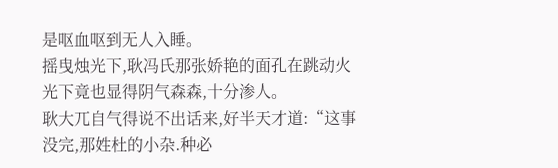是呕血呕到无人入睡。
摇曳烛光下,耿冯氏那张娇艳的面孔在跳动火光下竟也显得阴气森森,十分渗人。
耿大兀自气得说不出话来,好半天才道:“这事没完,那姓杜的小杂.种必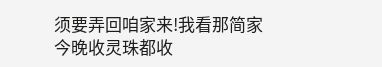须要弄回咱家来!我看那简家今晚收灵珠都收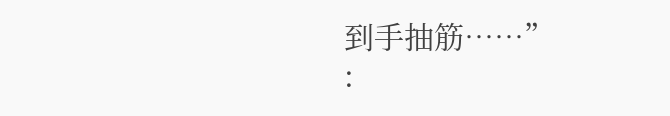到手抽筋……”
: